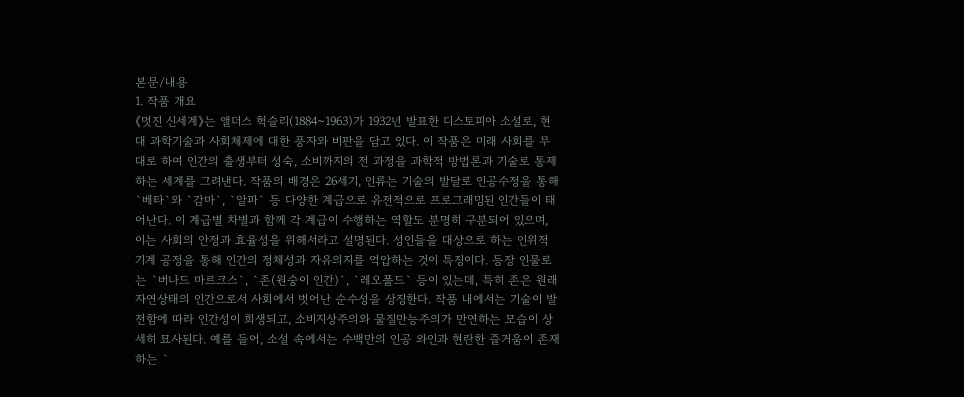본문/내용
1. 작품 개요
《멋진 신세계》는 앨더스 헉슬리(1884~1963)가 1932년 발표한 디스토피아 소설로, 현대 과학기술과 사회체제에 대한 풍자와 비판을 담고 있다. 이 작품은 미래 사회를 무대로 하여 인간의 출생부터 성숙, 소비까지의 전 과정을 과학적 방법론과 기술로 통제하는 세계를 그려낸다. 작품의 배경은 26세기, 인류는 기술의 발달로 인공수정을 통해 `베타`와 `감마`, `알파` 등 다양한 계급으로 유전적으로 프로그래밍된 인간들이 태어난다. 이 계급별 차별과 함께 각 계급이 수행하는 역할도 분명히 구분되어 있으며, 이는 사회의 안정과 효율성을 위해서라고 설명된다. 성인들을 대상으로 하는 인위적 기계 공정을 통해 인간의 정체성과 자유의지를 억압하는 것이 특징이다. 등장 인물로는 `버나드 마르크스`, `존(원숭이 인간)`, `레오폴드` 등이 있는데, 특히 존은 원래 자연상태의 인간으로서 사회에서 벗어난 순수성을 상징한다. 작품 내에서는 기술이 발전함에 따라 인간성이 희생되고, 소비지상주의와 물질만능주의가 만연하는 모습이 상세히 묘사된다. 예를 들어, 소설 속에서는 수백만의 인공 와인과 현란한 즐거움이 존재하는 `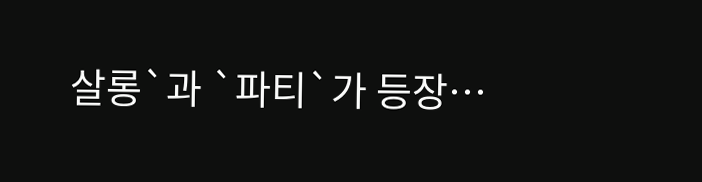살롱`과 `파티`가 등장…